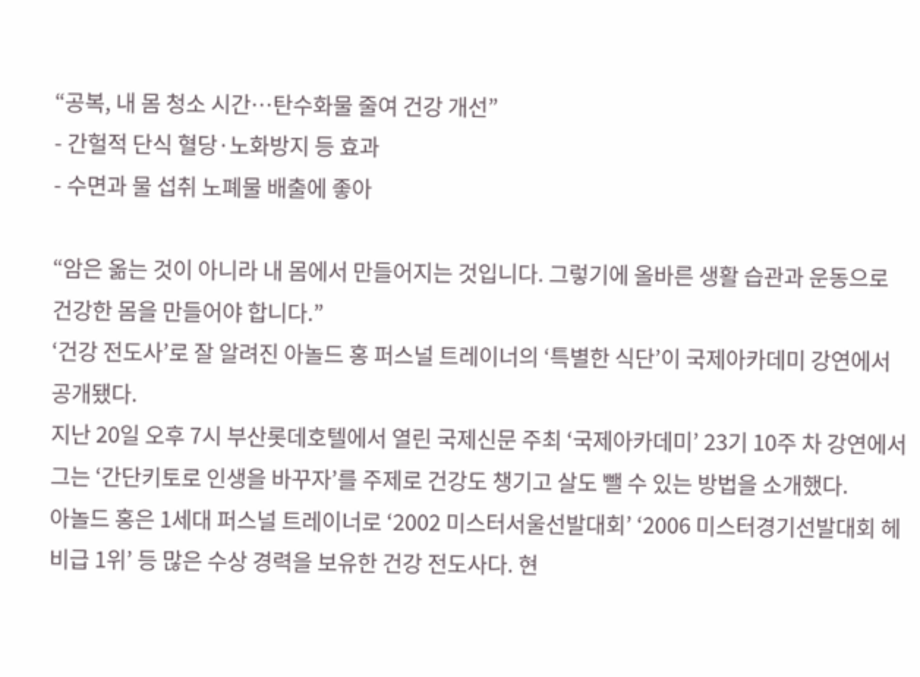“공복, 내 몸 청소 시간…탄수화물 줄여 건강 개선”
- 간헐적 단식 혈당·노화방지 등 효과
- 수면과 물 섭취 노폐물 배출에 좋아

“암은 옮는 것이 아니라 내 몸에서 만들어지는 것입니다. 그렇기에 올바른 생활 습관과 운동으로 건강한 몸을 만들어야 합니다.”
‘건강 전도사’로 잘 알려진 아놀드 홍 퍼스널 트레이너의 ‘특별한 식단’이 국제아카데미 강연에서 공개됐다.
지난 20일 오후 7시 부산롯데호텔에서 열린 국제신문 주최 ‘국제아카데미’ 23기 10주 차 강연에서 그는 ‘간단키토로 인생을 바꾸자’를 주제로 건강도 챙기고 살도 뺄 수 있는 방법을 소개했다.
아놀드 홍은 1세대 퍼스널 트레이너로 ‘2002 미스터서울선발대회’ ‘2006 미스터경기선발대회 헤비급 1위’ 등 많은 수상 경력을 보유한 건강 전도사다. 현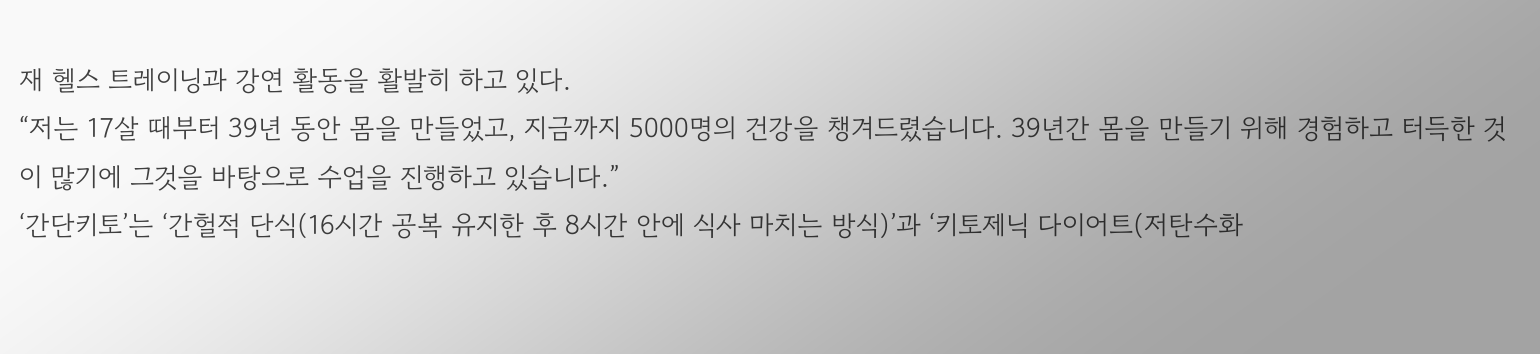재 헬스 트레이닝과 강연 활동을 활발히 하고 있다.
“저는 17살 때부터 39년 동안 몸을 만들었고, 지금까지 5000명의 건강을 챙겨드렸습니다. 39년간 몸을 만들기 위해 경험하고 터득한 것이 많기에 그것을 바탕으로 수업을 진행하고 있습니다.”
‘간단키토’는 ‘간헐적 단식(16시간 공복 유지한 후 8시간 안에 식사 마치는 방식)’과 ‘키토제닉 다이어트(저탄수화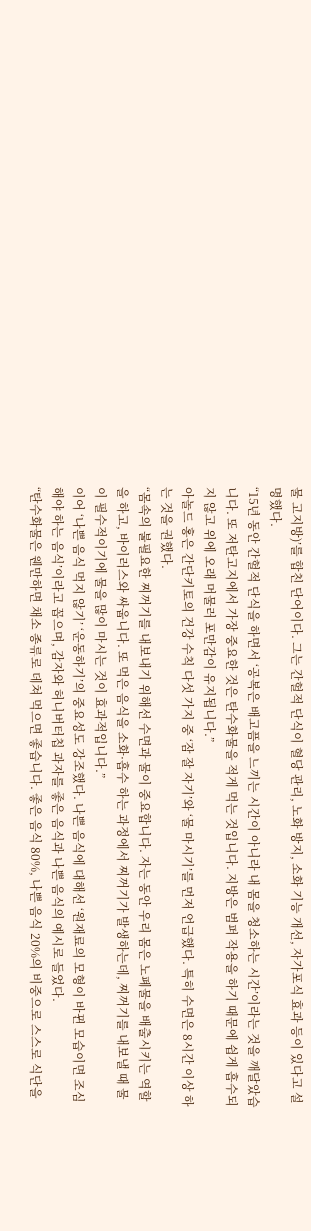물 고지방)’를 합친 단어이다. 그는 간헐적 단식이 혈당 관리, 노화 방지, 소화 기능 개선, 자가포식 효과 등이 있다고 설명했다.
“15년 동안 간헐적 단식을 하면서 ‘공복은 배고픔을 느끼는 시간이 아니라 내 몸을 청소하는 시간’이라는 것을 깨달았습니다. 또 저탄고지에서 가장 중요한 것은 탄수화물을 적게 먹는 것입니다. 지방은 범퍼 작용을 하기 때문에 쉽게 흡수되지 않고 위에 오래 머물러 포만감이 유지됩니다.”
아놀드 홍은 간단키토의 건강 수칙 다섯 가지 중 ‘잠 잘 자기’와 ‘물 마시기’를 먼저 언급했다. 특히 수면은 8시간 이상 하는 것을 권했다.
“몸속의 불필요한 찌꺼기를 내보내기 위해선 수면과 물이 중요합니다. 자는 동안 우리 몸은 노폐물을 배출시키는 역할을 하고, 바이러스와 싸웁니다. 또 먹은 음식을 소화·흡수 하는 과정에서 찌꺼기가 발생하는데, 찌꺼기를 내보낼 때 물이 필수적이기에 물을 많이 마시는 것이 효과적입니다.”
이어 ‘나쁜 음식 먹지 않기’ ‘운동하기’의 중요성도 강조했다. 나쁜 음식에 대해선 ‘원재료의 모형이 바뀐 모습이면 조심해야 하는 음식’이라고 꼽으며, 감자와 허니버터칩 과자를 좋은 음식과 나쁜 음식의 예시로 들었다.
“탄수화물은 웬만하면 채소 종류로 데쳐 먹으면 좋습니다. 좋은 음식 80%, 나쁜 음식 20%의 비중으로 스스로 식단을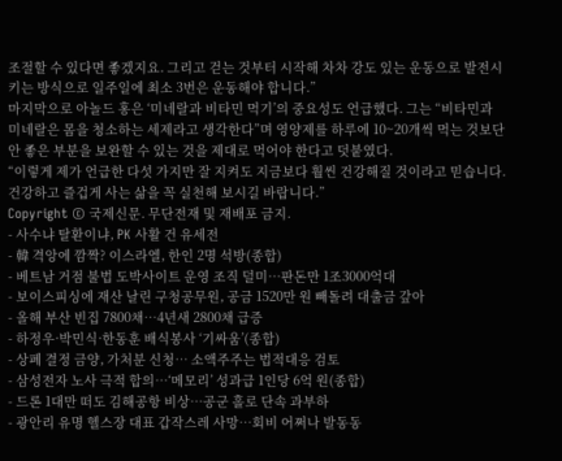조절할 수 있다면 좋겠지요. 그리고 걷는 것부터 시작해 차차 강도 있는 운동으로 발전시키는 방식으로 일주일에 최소 3번은 운동해야 합니다.”
마지막으로 아놀드 홍은 ‘미네랄과 비타민 먹기’의 중요성도 언급했다. 그는 “비타민과 미네랄은 몸을 청소하는 세제라고 생각한다”며 영양제를 하루에 10~20개씩 먹는 것보단 안 좋은 부분을 보완할 수 있는 것을 제대로 먹어야 한다고 덧붙였다.
“이렇게 제가 언급한 다섯 가지만 잘 지켜도 지금보다 훨씬 건강해질 것이라고 믿습니다. 건강하고 즐겁게 사는 삶을 꼭 실천해 보시길 바랍니다.”
Copyright © 국제신문. 무단전재 및 재배포 금지.
- 사수냐 탈환이냐, PK 사활 건 유세전
- 韓 격앙에 깜짝? 이스라엘, 한인 2명 석방(종합)
- 베트남 거점 불법 도박사이트 운영 조직 덜미…판돈만 1조3000억대
- 보이스피싱에 재산 날린 구청공무원, 공금 1520만 원 빼돌려 대출금 갚아
- 올해 부산 빈집 7800채…4년새 2800채 급증
- 하정우·박민식·한동훈 배식봉사 ‘기싸움’(종합)
- 상폐 결정 금양, 가처분 신청… 소액주주는 법적대응 검토
- 삼성전자 노사 극적 합의…‘메모리’ 성과급 1인당 6억 원(종합)
- 드론 1대만 떠도 김해공항 비상…공군 홀로 단속 과부하
- 광안리 유명 헬스장 대표 갑작스레 사망…회비 어쩌나 발동동